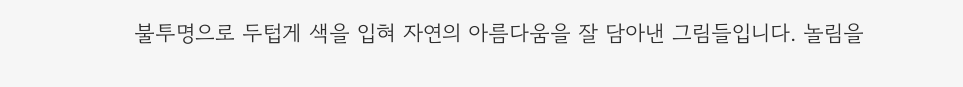불투명으로 두텁게 색을 입혀 자연의 아름다움을 잘 담아낸 그림들입니다. 놀림을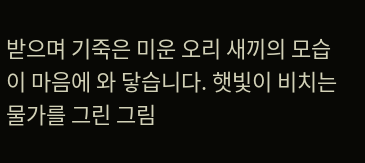받으며 기죽은 미운 오리 새끼의 모습이 마음에 와 닿습니다. 햇빛이 비치는 물가를 그린 그림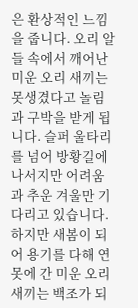은 환상적인 느낌을 줍니다. 오리 알들 속에서 깨어난 미운 오리 새끼는 못생겼다고 놀림과 구박을 받게 됩니다. 슬퍼 울타리를 넘어 방황길에 나서지만 어려움과 추운 겨울만 기다리고 있습니다. 하지만 새봄이 되어 용기를 다해 연못에 간 미운 오리 새끼는 백조가 되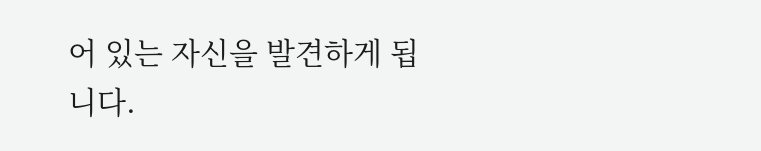어 있는 자신을 발견하게 됩니다.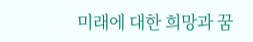미래에 대한 희망과 꿈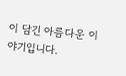이 담긴 아름다운 이야기입니다.